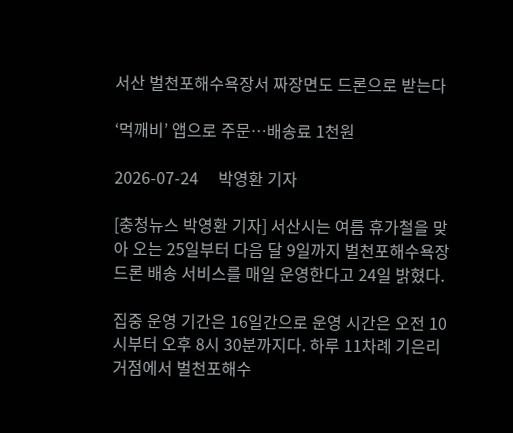서산 벌천포해수욕장서 짜장면도 드론으로 받는다

‘먹깨비’ 앱으로 주문…배송료 1천원

2026-07-24     박영환 기자

[충청뉴스 박영환 기자] 서산시는 여름 휴가철을 맞아 오는 25일부터 다음 달 9일까지 벌천포해수욕장 드론 배송 서비스를 매일 운영한다고 24일 밝혔다.

집중 운영 기간은 16일간으로 운영 시간은 오전 10시부터 오후 8시 30분까지다. 하루 11차례 기은리 거점에서 벌천포해수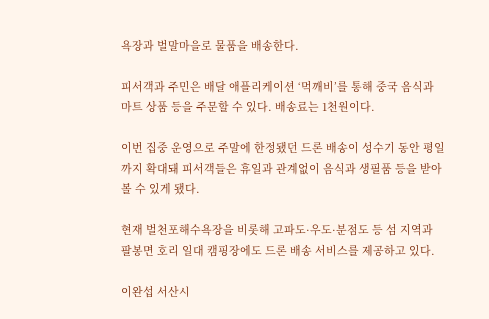욕장과 벌말마을로 물품을 배송한다.

피서객과 주민은 배달 애플리케이션 ‘먹깨비’를 통해 중국 음식과 마트 상품 등을 주문할 수 있다. 배송료는 1천원이다.

이번 집중 운영으로 주말에 한정됐던 드론 배송이 성수기 동안 평일까지 확대돼 피서객들은 휴일과 관계없이 음식과 생필품 등을 받아볼 수 있게 됐다.

현재 벌천포해수욕장을 비롯해 고파도·우도·분점도 등 섬 지역과 팔봉면 호리 일대 캠핑장에도 드론 배송 서비스를 제공하고 있다.

이완섭 서산시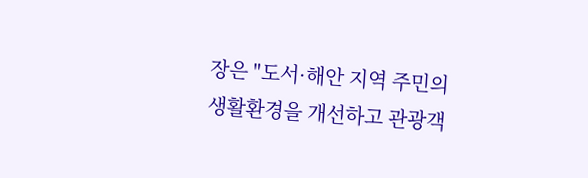장은 "도서·해안 지역 주민의 생활환경을 개선하고 관광객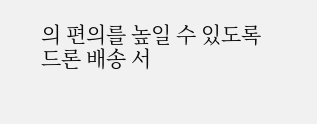의 편의를 높일 수 있도록 드론 배송 서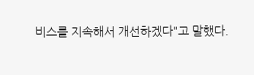비스를 지속해서 개선하겠다"고 말했다.